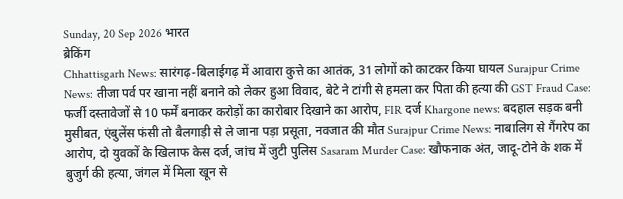Sunday, 20 Sep 2026 भारत
ब्रेकिंग
Chhattisgarh News: सारंगढ़-बिलाईगढ़ में आवारा कुत्ते का आतंक, 31 लोगों को काटकर किया घायल Surajpur Crime News: तीजा पर्व पर खाना नहीं बनाने को लेकर हुआ विवाद, बेटे ने टांगी से हमला कर पिता की हत्या की GST Fraud Case: फर्जी दस्तावेजों से 10 फर्में बनाकर करोड़ों का कारोबार दिखाने का आरोप, FIR दर्ज Khargone news: बदहाल सड़क बनी मुसीबत, एंबुलेंस फंसी तो बैलगाड़ी से ले जाना पड़ा प्रसूता, नवजात की मौत Surajpur Crime News: नाबालिग से गैंगरेप का आरोप, दो युवकों के खिलाफ केस दर्ज, जांच में जुटी पुलिस Sasaram Murder Case: खौफनाक अंत, जादू-टोने के शक में बुजुर्ग की हत्या, जंगल में मिला खून से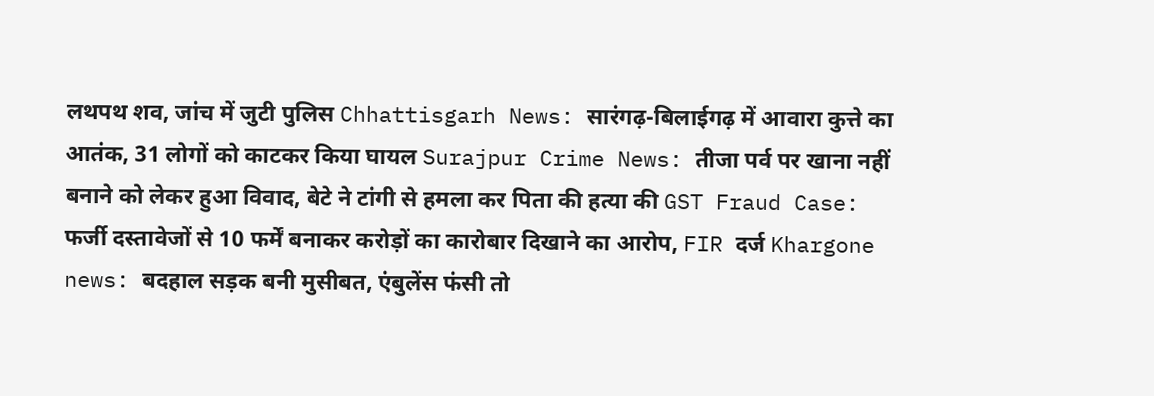लथपथ शव, जांच में जुटी पुलिस Chhattisgarh News: सारंगढ़-बिलाईगढ़ में आवारा कुत्ते का आतंक, 31 लोगों को काटकर किया घायल Surajpur Crime News: तीजा पर्व पर खाना नहीं बनाने को लेकर हुआ विवाद, बेटे ने टांगी से हमला कर पिता की हत्या की GST Fraud Case: फर्जी दस्तावेजों से 10 फर्में बनाकर करोड़ों का कारोबार दिखाने का आरोप, FIR दर्ज Khargone news: बदहाल सड़क बनी मुसीबत, एंबुलेंस फंसी तो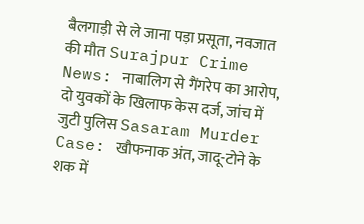बैलगाड़ी से ले जाना पड़ा प्रसूता, नवजात की मौत Surajpur Crime News: नाबालिग से गैंगरेप का आरोप, दो युवकों के खिलाफ केस दर्ज, जांच में जुटी पुलिस Sasaram Murder Case: खौफनाक अंत, जादू-टोने के शक में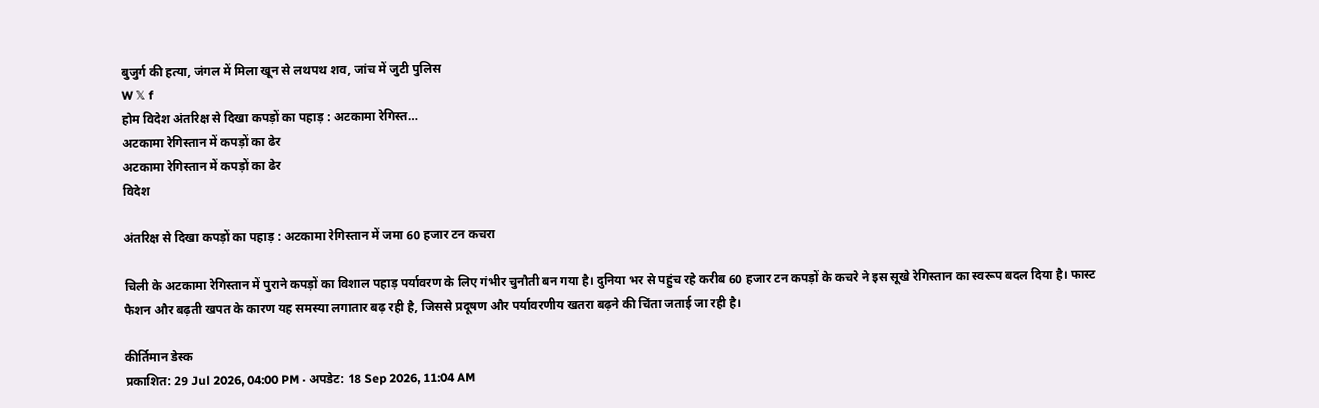बुजुर्ग की हत्या, जंगल में मिला खून से लथपथ शव, जांच में जुटी पुलिस
W 𝕏 f
होम विदेश अंतरिक्ष से दिखा कपड़ों का पहाड़ : अटकामा रेगिस्त…
अटकामा रेगिस्तान में कपड़ों का ढेर
अटकामा रेगिस्तान में कपड़ों का ढेर
विदेश

अंतरिक्ष से दिखा कपड़ों का पहाड़ : अटकामा रेगिस्तान में जमा 60 हजार टन कचरा

चिली के अटकामा रेगिस्तान में पुराने कपड़ों का विशाल पहाड़ पर्यावरण के लिए गंभीर चुनौती बन गया है। दुनिया भर से पहुंच रहे करीब 60 हजार टन कपड़ों के कचरे ने इस सूखे रेगिस्तान का स्वरूप बदल दिया है। फास्ट फैशन और बढ़ती खपत के कारण यह समस्या लगातार बढ़ रही है, जिससे प्रदूषण और पर्यावरणीय खतरा बढ़ने की चिंता जताई जा रही है।

कीर्तिमान डेस्क
प्रकाशित: 29 Jul 2026, 04:00 PM · अपडेट: 18 Sep 2026, 11:04 AM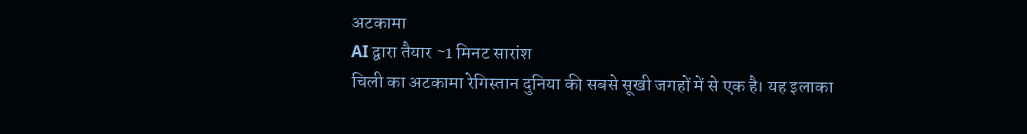अटकामा
AI द्वारा तैयार ~1 मिनट सारांश
चिली का अटकामा रेगिस्तान दुनिया की सबसे सूखी जगहों में से एक है। यह इलाका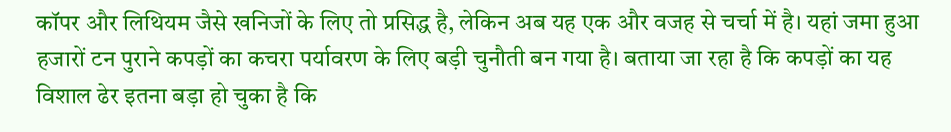कॉपर और लिथियम जैसे खनिजों के लिए तो प्रसिद्ध है, लेकिन अब यह एक और वजह से चर्चा में है। यहां जमा हुआ हजारों टन पुराने कपड़ों का कचरा पर्यावरण के लिए बड़ी चुनौती बन गया है। बताया जा रहा है कि कपड़ों का यह विशाल ढेर इतना बड़ा हो चुका है कि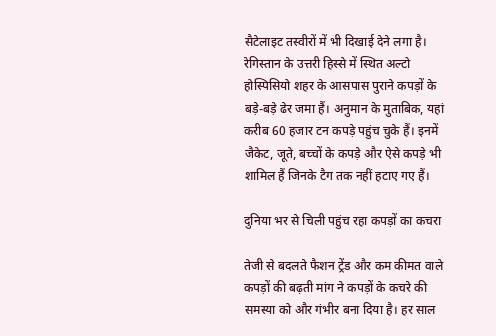सैटेलाइट तस्वीरों में भी दिखाई देने लगा है। रेगिस्तान के उत्तरी हिस्से में स्थित अल्टो होस्पिसियो शहर के आसपास पुराने कपड़ों के बड़े-बड़े ढेर जमा हैं। अनुमान के मुताबिक, यहां करीब 60 हजार टन कपड़े पहुंच चुके हैं। इनमें जैकेट, जूते, बच्चों के कपड़े और ऐसे कपड़े भी शामिल हैं जिनके टैग तक नहीं हटाए गए हैं।

दुनिया भर से चिली पहुंच रहा कपड़ों का कचरा

तेजी से बदलते फैशन ट्रेंड और कम कीमत वाले कपड़ों की बढ़ती मांग ने कपड़ों के कचरे की समस्या को और गंभीर बना दिया है। हर साल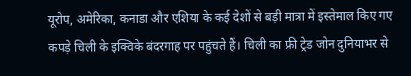यूरोप, अमेरिका, कनाडा और एशिया के कई देशों से बड़ी मात्रा में इस्तेमाल किए गए कपड़े चिली के इक्विके बंदरगाह पर पहुंचते हैं। चिली का फ्री ट्रेड जोन दुनियाभर से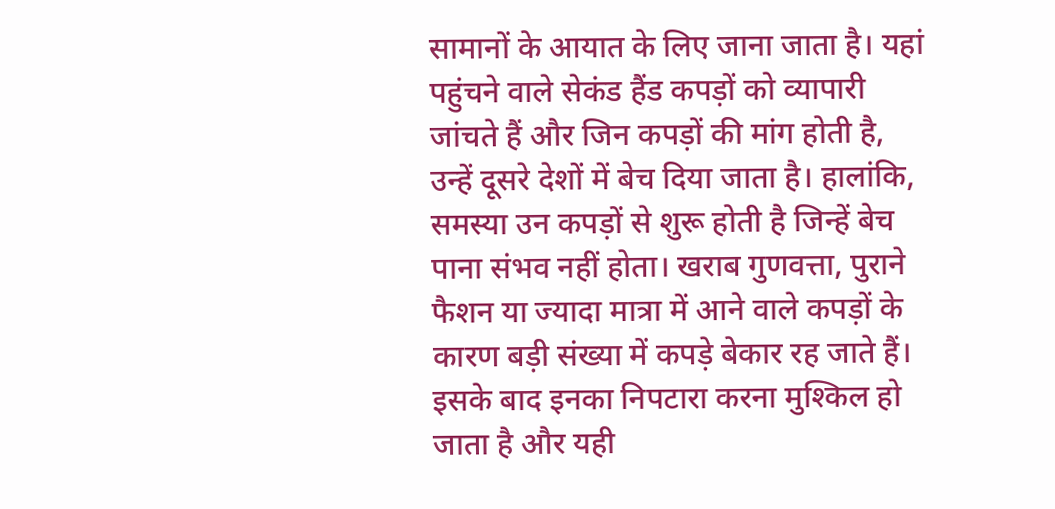सामानों के आयात के लिए जाना जाता है। यहां पहुंचने वाले सेकंड हैंड कपड़ों को व्यापारी जांचते हैं और जिन कपड़ों की मांग होती है, उन्हें दूसरे देशों में बेच दिया जाता है। हालांकि, समस्या उन कपड़ों से शुरू होती है जिन्हें बेच पाना संभव नहीं होता। खराब गुणवत्ता, पुराने फैशन या ज्यादा मात्रा में आने वाले कपड़ों के कारण बड़ी संख्या में कपड़े बेकार रह जाते हैं। इसके बाद इनका निपटारा करना मुश्किल हो जाता है और यही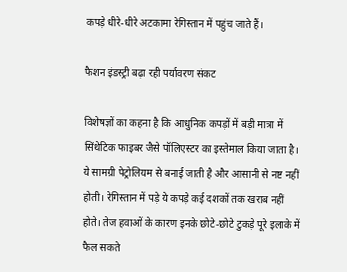कपड़े धीरे-धीरे अटकामा रेगिस्तान में पहुंच जाते हैं।

फैशन इंडस्ट्री बढ़ा रही पर्यावरण संकट

विशेषज्ञों का कहना है कि आधुनिक कपड़ों में बड़ी मात्रा में सिंथेटिक फाइबर जैसे पॉलिएस्टर का इस्तेमाल किया जाता है। ये सामग्री पेट्रोलियम से बनाई जाती है और आसानी से नष्ट नहीं होती। रेगिस्तान में पड़े ये कपड़े कई दशकों तक खराब नहीं होते। तेज हवाओं के कारण इनके छोटे-छोटे टुकड़े पूरे इलाके में फैल सकते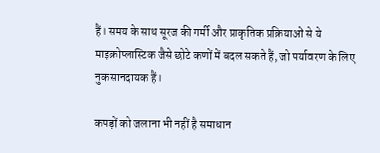हैं। समय के साथ सूरज की गर्मी और प्राकृतिक प्रक्रियाओं से ये माइक्रोप्लास्टिक जैसे छोटे कणों में बदल सकते हैं, जो पर्यावरण के लिए नुकसानदायक हैं।

कपड़ों को जलाना भी नहीं है समाधान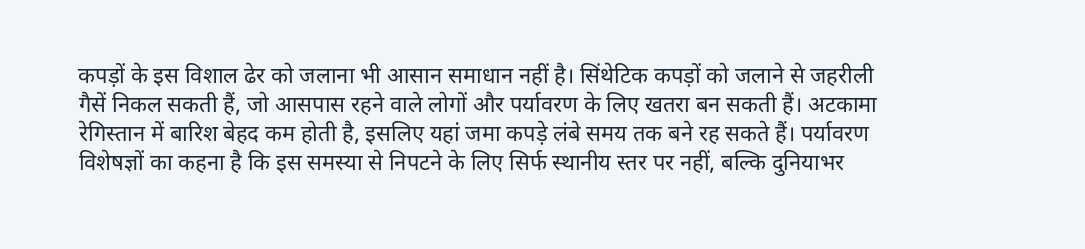कपड़ों के इस विशाल ढेर को जलाना भी आसान समाधान नहीं है। सिंथेटिक कपड़ों को जलाने से जहरीली गैसें निकल सकती हैं, जो आसपास रहने वाले लोगों और पर्यावरण के लिए खतरा बन सकती हैं। अटकामा रेगिस्तान में बारिश बेहद कम होती है, इसलिए यहां जमा कपड़े लंबे समय तक बने रह सकते हैं। पर्यावरण विशेषज्ञों का कहना है कि इस समस्या से निपटने के लिए सिर्फ स्थानीय स्तर पर नहीं, बल्कि दुनियाभर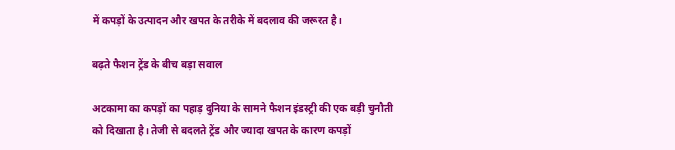में कपड़ों के उत्पादन और खपत के तरीके में बदलाव की जरूरत है।

बढ़ते फैशन ट्रेंड के बीच बड़ा सवाल

अटकामा का कपड़ों का पहाड़ दुनिया के सामने फैशन इंडस्ट्री की एक बड़ी चुनौती को दिखाता है। तेजी से बदलते ट्रेंड और ज्यादा खपत के कारण कपड़ों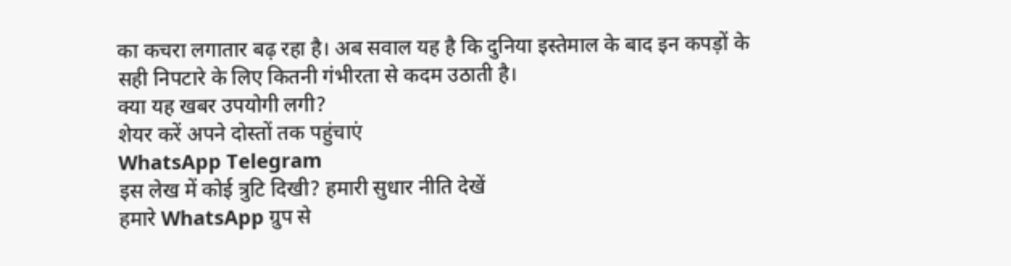का कचरा लगातार बढ़ रहा है। अब सवाल यह है कि दुनिया इस्तेमाल के बाद इन कपड़ों के सही निपटारे के लिए कितनी गंभीरता से कदम उठाती है।
क्या यह खबर उपयोगी लगी?
शेयर करें अपने दोस्तों तक पहुंचाएं
WhatsApp Telegram
इस लेख में कोई त्रुटि दिखी? हमारी सुधार नीति देखें
हमारे WhatsApp ग्रुप से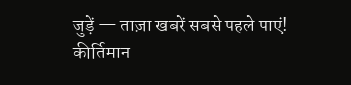जुड़ें — ताज़ा खबरें सबसे पहले पाएं!
कीर्तिमान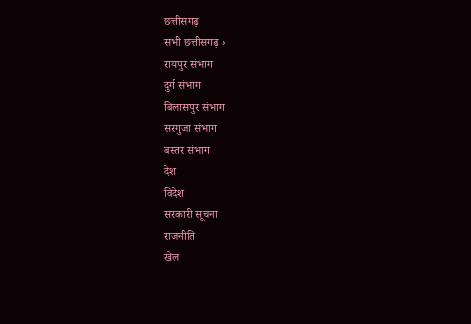छत्तीसगढ़
सभी छत्तीसगढ़ ›
रायपुर संभाग
दुर्ग संभाग
बिलासपुर संभाग
सरगुजा संभाग
बस्तर संभाग
देश
विदेश
सरकारी सूचना
राजनीति
खेल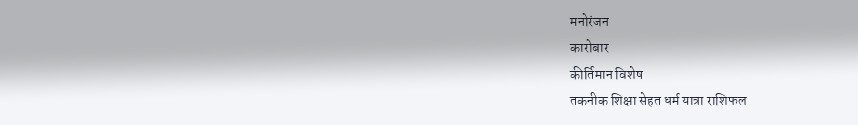मनोरंजन
कारोबार
कीर्तिमान विशेष
तकनीक शिक्षा सेहत धर्म यात्रा राशिफल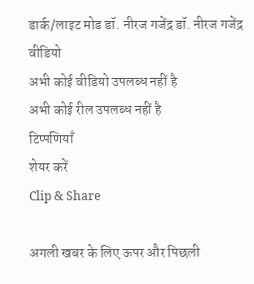डार्क/लाइट मोड डॉ. नीरज गजेंद्र डॉ. नीरज गजेंद्र
वीडियो
अभी कोई वीडियो उपलब्ध नहीं है
अभी कोई रील उपलब्ध नहीं है
टिप्पणियाँ
शेयर करें
Clip & Share

अगली खबर के लिए ऊपर और पिछली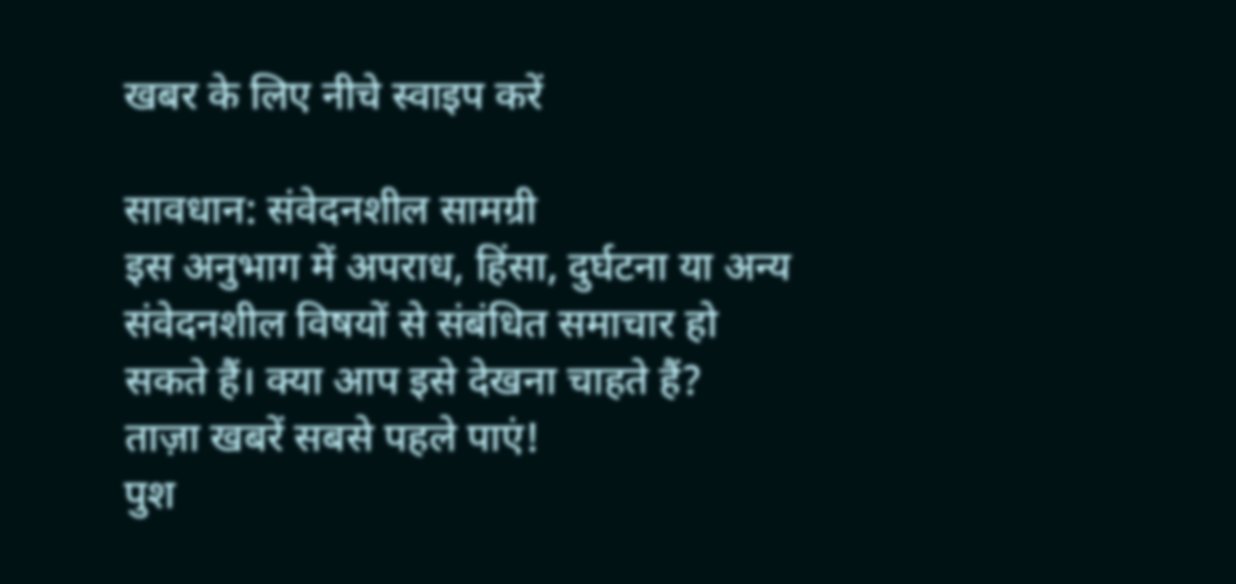खबर के लिए नीचे स्वाइप करें

सावधान: संवेदनशील सामग्री
इस अनुभाग में अपराध, हिंसा, दुर्घटना या अन्य संवेदनशील विषयों से संबंधित समाचार हो सकते हैं। क्या आप इसे देखना चाहते हैं?
ताज़ा खबरें सबसे पहले पाएं!
पुश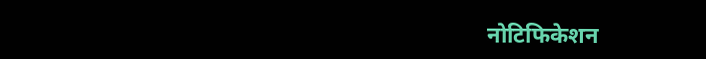नोटिफिकेशन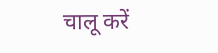चालू करें